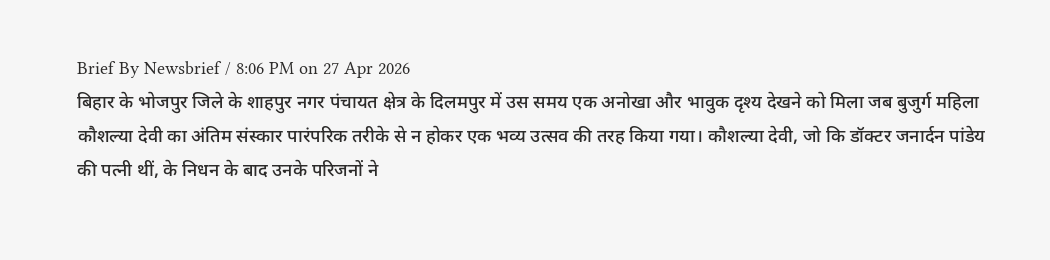Brief By Newsbrief / 8:06 PM on 27 Apr 2026
बिहार के भोजपुर जिले के शाहपुर नगर पंचायत क्षेत्र के दिलमपुर में उस समय एक अनोखा और भावुक दृश्य देखने को मिला जब बुजुर्ग महिला कौशल्या देवी का अंतिम संस्कार पारंपरिक तरीके से न होकर एक भव्य उत्सव की तरह किया गया। कौशल्या देवी, जो कि डॉक्टर जनार्दन पांडेय की पत्नी थीं, के निधन के बाद उनके परिजनों ने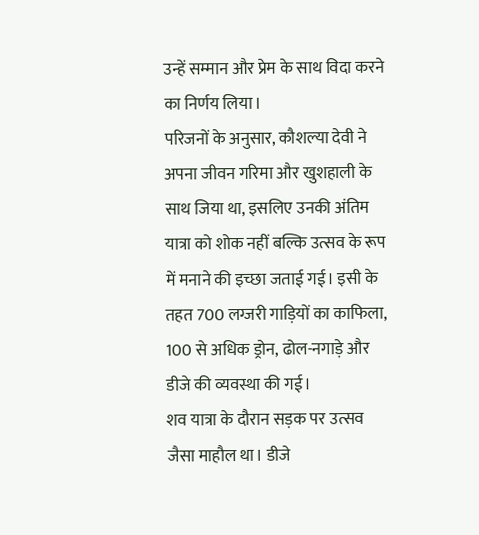उन्हें सम्मान और प्रेम के साथ विदा करने का निर्णय लिया।
परिजनों के अनुसार, कौशल्या देवी ने अपना जीवन गरिमा और खुशहाली के साथ जिया था, इसलिए उनकी अंतिम यात्रा को शोक नहीं बल्कि उत्सव के रूप में मनाने की इच्छा जताई गई। इसी के तहत 700 लग्जरी गाड़ियों का काफिला, 100 से अधिक ड्रोन, ढोल-नगाड़े और डीजे की व्यवस्था की गई।
शव यात्रा के दौरान सड़क पर उत्सव जैसा माहौल था। डीजे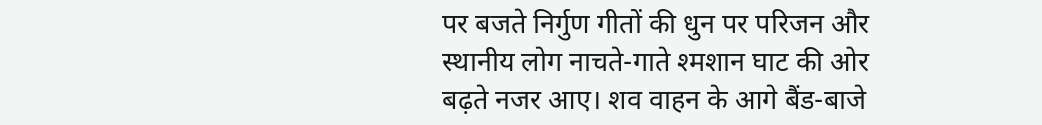पर बजते निर्गुण गीतों की धुन पर परिजन और स्थानीय लोग नाचते-गाते श्मशान घाट की ओर बढ़ते नजर आए। शव वाहन के आगे बैंड-बाजे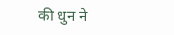की धुन ने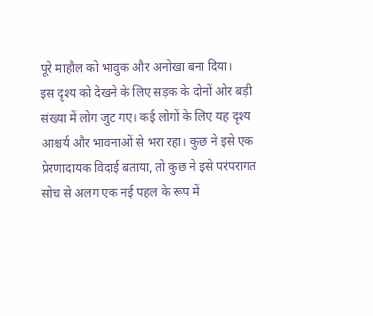पूरे माहौल को भावुक और अनोखा बना दिया।
इस दृश्य को देखने के लिए सड़क के दोनों ओर बड़ी संख्या में लोग जुट गए। कई लोगों के लिए यह दृश्य आश्चर्य और भावनाओं से भरा रहा। कुछ ने इसे एक प्रेरणादायक विदाई बताया, तो कुछ ने इसे परंपरागत सोच से अलग एक नई पहल के रूप में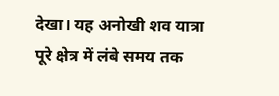देखा। यह अनोखी शव यात्रा पूरे क्षेत्र में लंबे समय तक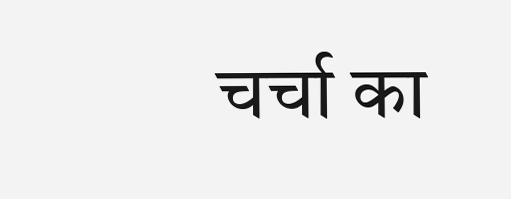चर्चा का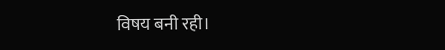विषय बनी रही।